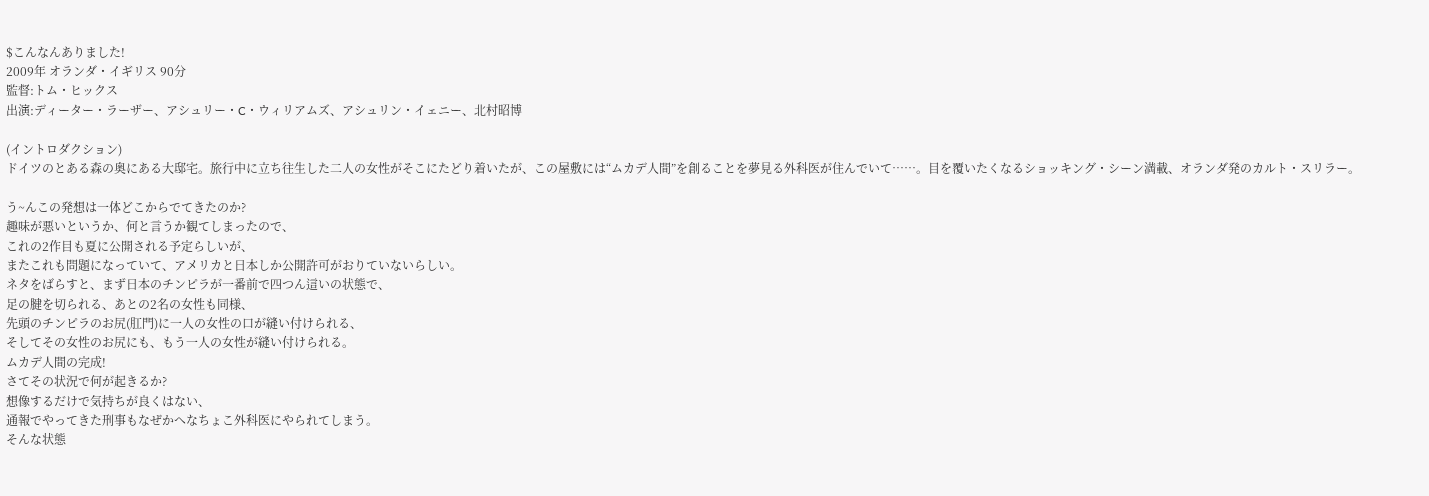$こんなんありました!
2009年 オランダ・イギリス 90分
監督:トム・ヒックス
出演:ディーター・ラーザー、アシュリー・C・ウィリアムズ、アシュリン・イェニー、北村昭博

(イントロダクション)
ドイツのとある森の奥にある大邸宅。旅行中に立ち往生した二人の女性がそこにたどり着いたが、この屋敷には“ムカデ人間”を創ることを夢見る外科医が住んでいて……。目を覆いたくなるショッキング・シーン満載、オランダ発のカルト・スリラー。

う~んこの発想は一体どこからでてきたのか?
趣味が悪いというか、何と言うか観てしまったので、
これの2作目も夏に公開される予定らしいが、
またこれも問題になっていて、アメリカと日本しか公開許可がおりていないらしい。
ネタをばらすと、まず日本のチンピラが一番前で四つん這いの状態で、
足の腱を切られる、あとの2名の女性も同様、
先頭のチンピラのお尻(肛門)に一人の女性の口が縫い付けられる、
そしてその女性のお尻にも、もう一人の女性が縫い付けられる。
ムカデ人間の完成!
さてその状況で何が起きるか?
想像するだけで気持ちが良くはない、
通報でやってきた刑事もなぜかへなちょこ外科医にやられてしまう。
そんな状態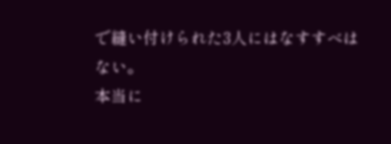で縫い付けられた3人にはなすすべはない。
本当に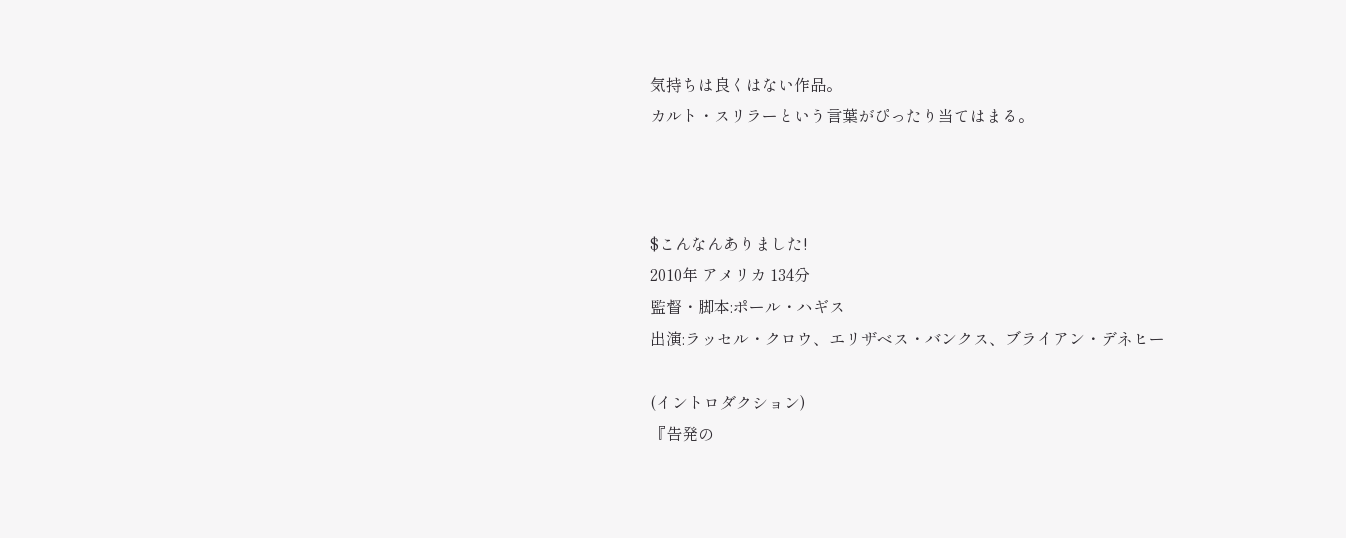気持ちは良くはない作品。
カルト・スリラーという言葉がぴったり当てはまる。



$こんなんありました!
2010年 アメリカ 134分
監督・脚本:ポール・ハギス
出演:ラッセル・クロウ、エリザベス・バンクス、ブライアン・デネヒー

(イントロダクション)
『告発の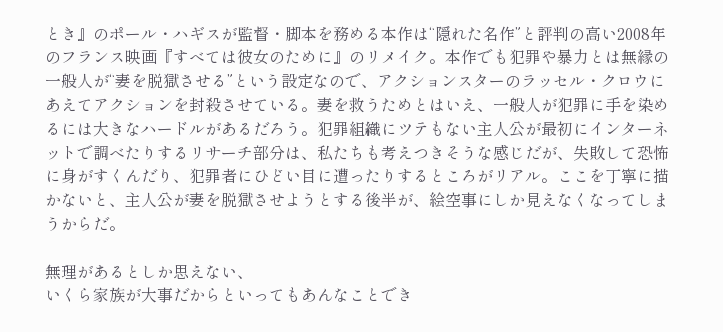とき』のポール・ハギスが監督・脚本を務める本作は“隠れた名作”と評判の高い2008年のフランス映画『すべては彼女のために』のリメイク。本作でも犯罪や暴力とは無縁の一般人が“妻を脱獄させる”という設定なので、アクションスターのラッセル・クロウにあえてアクションを封殺させている。妻を救うためとはいえ、一般人が犯罪に手を染めるには大きなハードルがあるだろう。犯罪組織にツテもない主人公が最初にインターネットで調べたりするリサーチ部分は、私たちも考えつきそうな感じだが、失敗して恐怖に身がすくんだり、犯罪者にひどい目に遭ったりするところがリアル。ここを丁寧に描かないと、主人公が妻を脱獄させようとする後半が、絵空事にしか見えなくなってしまうからだ。

無理があるとしか思えない、
いくら家族が大事だからといってもあんなことでき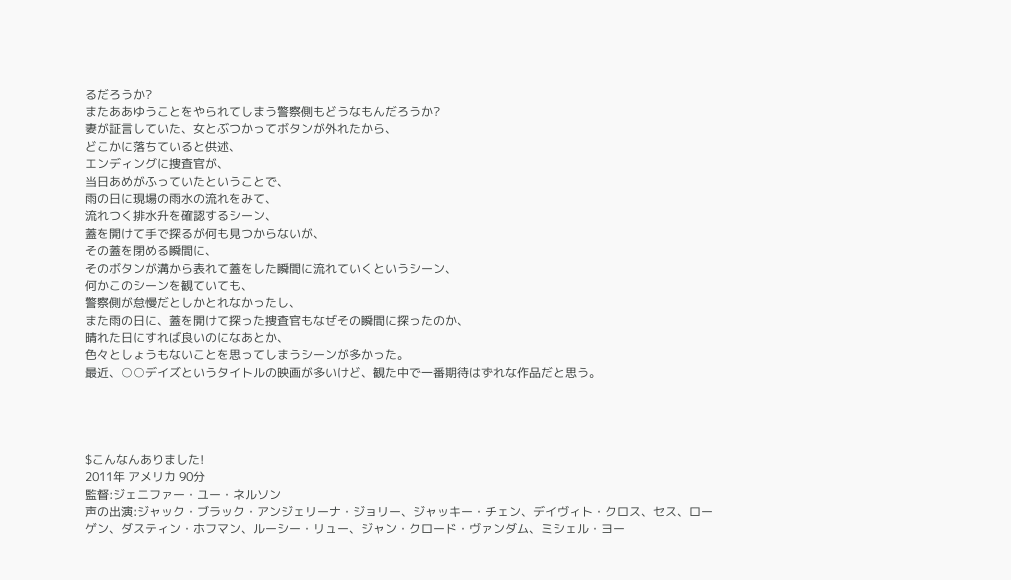るだろうか?
またああゆうことをやられてしまう警察側もどうなもんだろうか?
妻が証言していた、女とぶつかってボタンが外れたから、
どこかに落ちていると供述、
エンディングに捜査官が、
当日あめがふっていたということで、
雨の日に現場の雨水の流れをみて、
流れつく排水升を確認するシーン、
蓋を開けて手で探るが何も見つからないが、
その蓋を閉める瞬間に、
そのボタンが溝から表れて蓋をした瞬間に流れていくというシーン、
何かこのシーンを観ていても、
警察側が怠慢だとしかとれなかったし、
また雨の日に、蓋を開けて探った捜査官もなぜその瞬間に探ったのか、
晴れた日にすれば良いのになあとか、
色々としょうもないことを思ってしまうシーンが多かった。
最近、○○デイズというタイトルの映画が多いけど、観た中で一番期待はずれな作品だと思う。




$こんなんありました!
2011年 アメリカ 90分
監督:ジェニファー・ユー・ネルソン
声の出演:ジャック・ブラック・アンジェリーナ・ジョリー、ジャッキー・チェン、デイヴィト・クロス、セス、ローゲン、ダスティン・ホフマン、ルーシー・リュー、ジャン・クロード・ヴァンダム、ミシェル・ヨー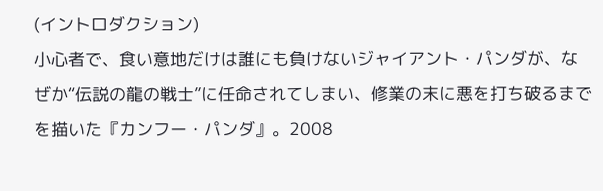(イントロダクション)
小心者で、食い意地だけは誰にも負けないジャイアント・パンダが、なぜか“伝説の龍の戦士”に任命されてしまい、修業の末に悪を打ち破るまでを描いた『カンフー・パンダ』。2008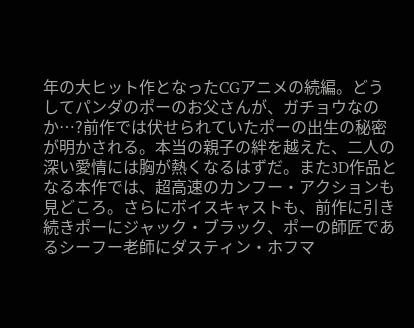年の大ヒット作となったCGアニメの続編。どうしてパンダのポーのお父さんが、ガチョウなのか…?前作では伏せられていたポーの出生の秘密が明かされる。本当の親子の絆を越えた、二人の深い愛情には胸が熱くなるはずだ。また3D作品となる本作では、超高速のカンフー・アクションも見どころ。さらにボイスキャストも、前作に引き続きポーにジャック・ブラック、ポーの師匠であるシーフー老師にダスティン・ホフマ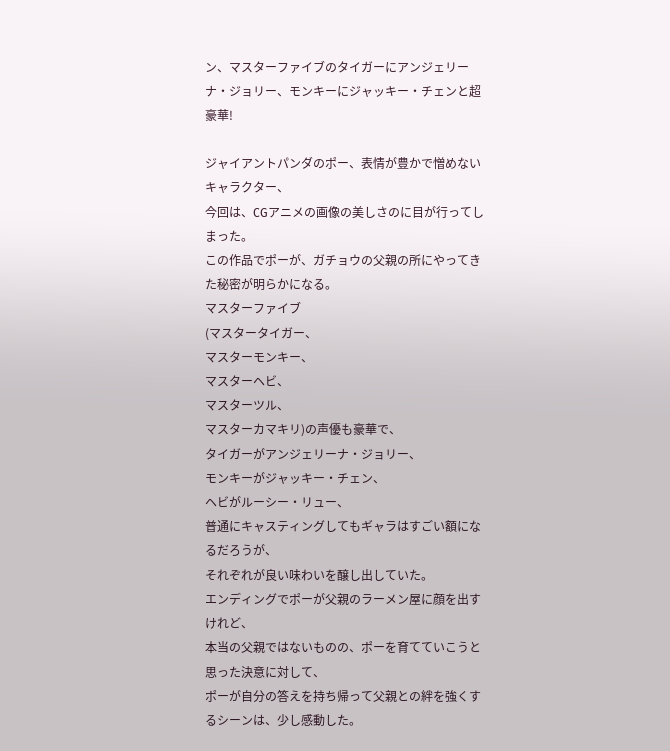ン、マスターファイブのタイガーにアンジェリーナ・ジョリー、モンキーにジャッキー・チェンと超豪華!

ジャイアントパンダのポー、表情が豊かで憎めないキャラクター、
今回は、CGアニメの画像の美しさのに目が行ってしまった。
この作品でポーが、ガチョウの父親の所にやってきた秘密が明らかになる。
マスターファイブ
(マスタータイガー、
マスターモンキー、
マスターヘビ、
マスターツル、
マスターカマキリ)の声優も豪華で、
タイガーがアンジェリーナ・ジョリー、
モンキーがジャッキー・チェン、
ヘビがルーシー・リュー、
普通にキャスティングしてもギャラはすごい額になるだろうが、
それぞれが良い味わいを醸し出していた。
エンディングでポーが父親のラーメン屋に顔を出すけれど、
本当の父親ではないものの、ポーを育てていこうと思った決意に対して、
ポーが自分の答えを持ち帰って父親との絆を強くするシーンは、少し感動した。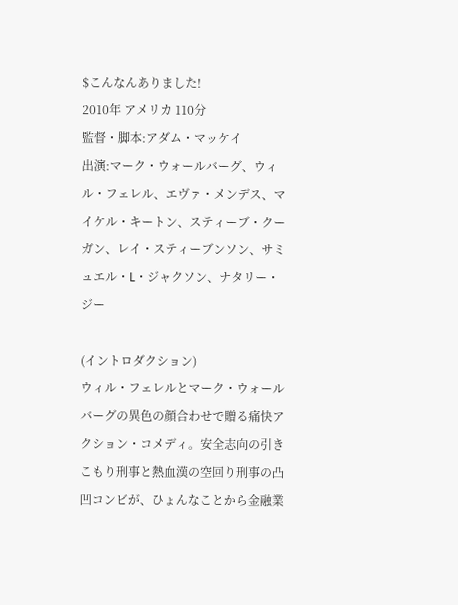$こんなんありました!
2010年 アメリカ 110分
監督・脚本:アダム・マッケイ
出演:マーク・ウォールバーグ、ウィル・フェレル、エヴァ・メンデス、マイケル・キートン、スティーブ・クーガン、レイ・スティーブンソン、サミュエル・L・ジャクソン、ナタリー・ジー

(イントロダクション)
ウィル・フェレルとマーク・ウォールバーグの異色の顔合わせで贈る痛快アクション・コメディ。安全志向の引きこもり刑事と熱血漢の空回り刑事の凸凹コンビが、ひょんなことから金融業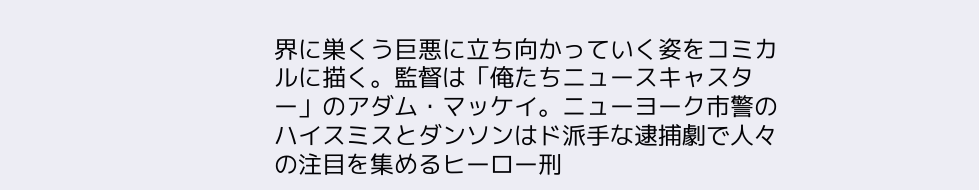界に巣くう巨悪に立ち向かっていく姿をコミカルに描く。監督は「俺たちニュースキャスター」のアダム・マッケイ。ニューヨーク市警のハイスミスとダンソンはド派手な逮捕劇で人々の注目を集めるヒーロー刑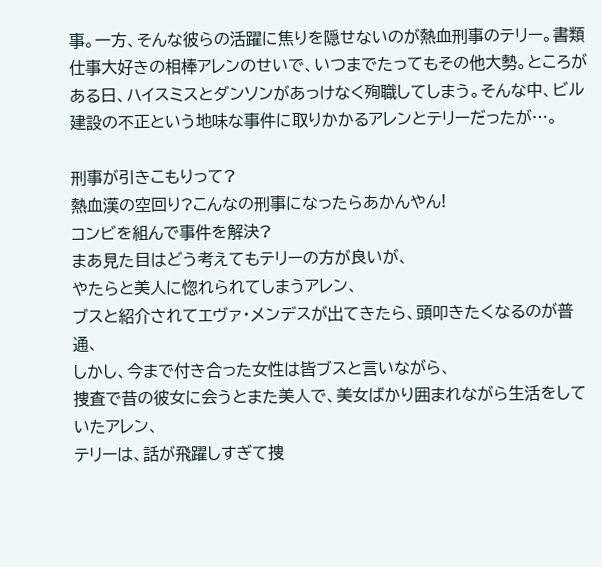事。一方、そんな彼らの活躍に焦りを隠せないのが熱血刑事のテリー。書類仕事大好きの相棒アレンのせいで、いつまでたってもその他大勢。ところがある日、ハイスミスとダンソンがあっけなく殉職してしまう。そんな中、ビル建設の不正という地味な事件に取りかかるアレンとテリーだったが…。

刑事が引きこもりって?
熱血漢の空回り?こんなの刑事になったらあかんやん!
コンビを組んで事件を解決?
まあ見た目はどう考えてもテリーの方が良いが、
やたらと美人に惚れられてしまうアレン、
ブスと紹介されてエヴァ・メンデスが出てきたら、頭叩きたくなるのが普通、
しかし、今まで付き合った女性は皆ブスと言いながら、
捜査で昔の彼女に会うとまた美人で、美女ばかり囲まれながら生活をしていたアレン、
テリーは、話が飛躍しすぎて捜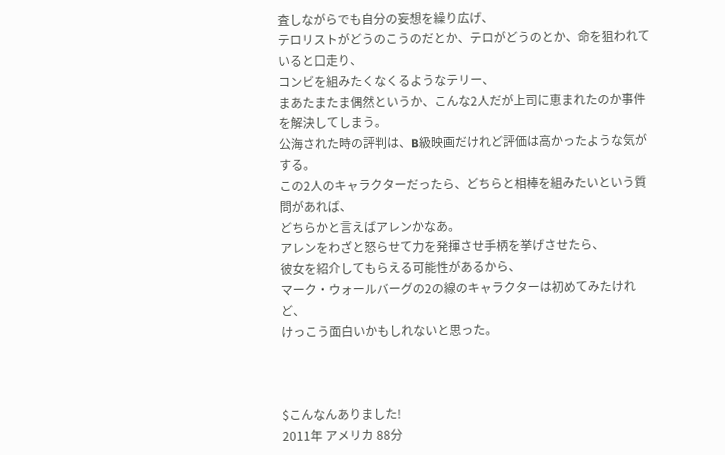査しながらでも自分の妄想を繰り広げ、
テロリストがどうのこうのだとか、テロがどうのとか、命を狙われていると口走り、
コンビを組みたくなくるようなテリー、
まあたまたま偶然というか、こんな2人だが上司に恵まれたのか事件を解決してしまう。
公海された時の評判は、B級映画だけれど評価は高かったような気がする。
この2人のキャラクターだったら、どちらと相棒を組みたいという質問があれば、
どちらかと言えばアレンかなあ。
アレンをわざと怒らせて力を発揮させ手柄を挙げさせたら、
彼女を紹介してもらえる可能性があるから、
マーク・ウォールバーグの2の線のキャラクターは初めてみたけれど、
けっこう面白いかもしれないと思った。



$こんなんありました!
2011年 アメリカ 88分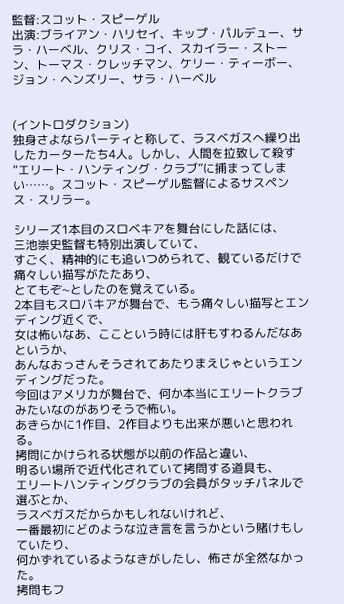監督:スコット・スピーゲル
出演:ブライアン・ハリセイ、キップ・パルデュー、サラ・ハーベル、クリス・コイ、スカイラー・ストーン、トーマス・クレッチマン、ケリー・ティーボー、ジョン・ヘンズリー、サラ・ハーベル


(イントロダクション)
独身さよならパーティと称して、ラスベガスへ繰り出したカーターたち4人。しかし、人間を拉致して殺す“エリート・ハンティング・クラブ”に捕まってしまい……。スコット・スピーゲル監督によるサスペンス・スリラー。

シリーズ1本目のスロベキアを舞台にした話には、
三池崇史監督も特別出演していて、
すごく、精神的にも追いつめられて、観ているだけで痛々しい描写がたたあり、
とてもぞ~としたのを覚えている。
2本目もスロバキアが舞台で、もう痛々しい描写とエンディング近くで、
女は怖いなあ、ここという時には肝もすわるんだなあというか、
あんなおっさんそうされてあたりまえじゃというエンディングだった。
今回はアメリカが舞台で、何か本当にエリートクラブみたいなのがありそうで怖い。
あきらかに1作目、2作目よりも出来が悪いと思われる。
拷問にかけられる状態が以前の作品と違い、
明るい場所で近代化されていて拷問する道具も、
エリートハンティングクラブの会員がタッチパネルで選ぶとか、
ラスベガスだからかもしれないけれど、
一番最初にどのような泣き言を言うかという賭けもしていたり、
何かずれているようなきがしたし、怖さが全然なかった。
拷問もフ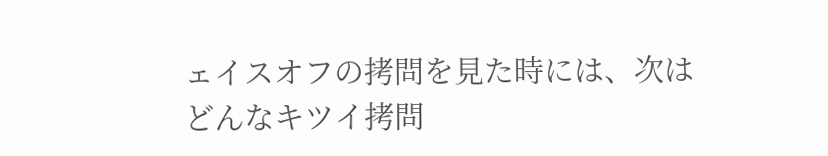ェイスオフの拷問を見た時には、次はどんなキツイ拷問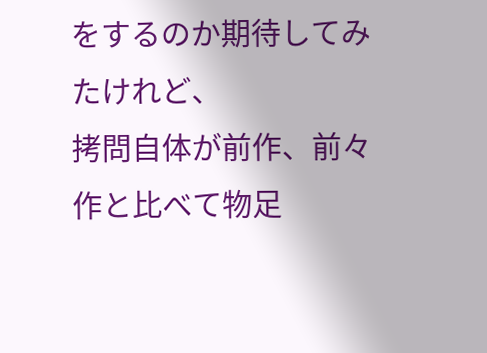をするのか期待してみたけれど、
拷問自体が前作、前々作と比べて物足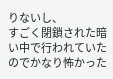りないし、
すごく閉鎖された暗い中で行われていたのでかなり怖かった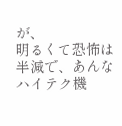が、
明るくて恐怖は半減で、あんなハイテク機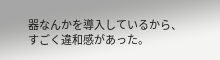器なんかを導入しているから、
すごく違和感があった。